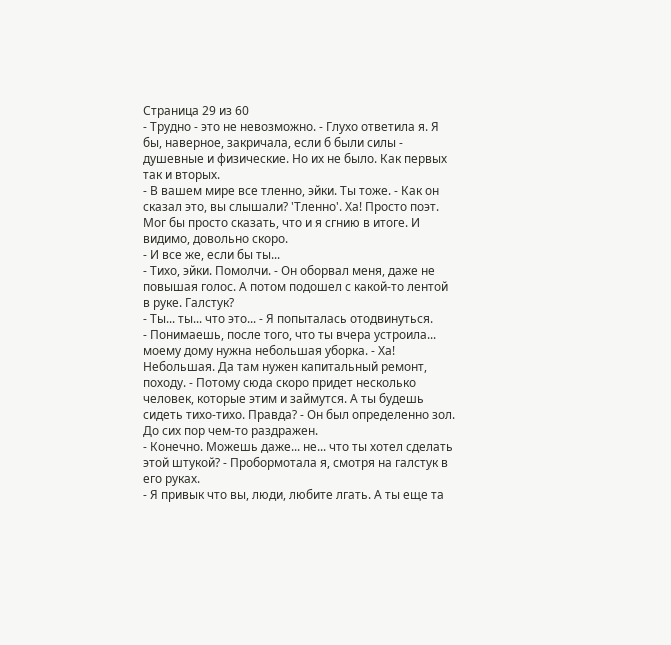Страница 29 из 60
- Трудно - это не невозможно. - Глухо ответила я. Я бы, наверное, закричала, если б были силы - душевные и физические. Но их не было. Как первых так и вторых.
- В вашем мире все тленно, эйки. Ты тоже. - Как он сказал это, вы слышали? 'Тленно'. Ха! Просто поэт. Мог бы просто сказать, что и я сгнию в итоге. И видимо, довольно скоро.
- И все же, если бы ты...
- Тихо, эйки. Помолчи. - Он оборвал меня, даже не повышая голос. А потом подошел с какой-то лентой в руке. Галстук?
- Ты... ты... что это... - Я попыталась отодвинуться.
- Понимаешь, после того, что ты вчера устроила... моему дому нужна небольшая уборка. - Ха! Небольшая. Да там нужен капитальный ремонт, походу. - Потому сюда скоро придет несколько человек, которые этим и займутся. А ты будешь сидеть тихо-тихо. Правда? - Он был определенно зол. До сих пор чем-то раздражен.
- Конечно. Можешь даже... не... что ты хотел сделать этой штукой? - Пробормотала я, смотря на галстук в его руках.
- Я привык что вы, люди, любите лгать. А ты еще та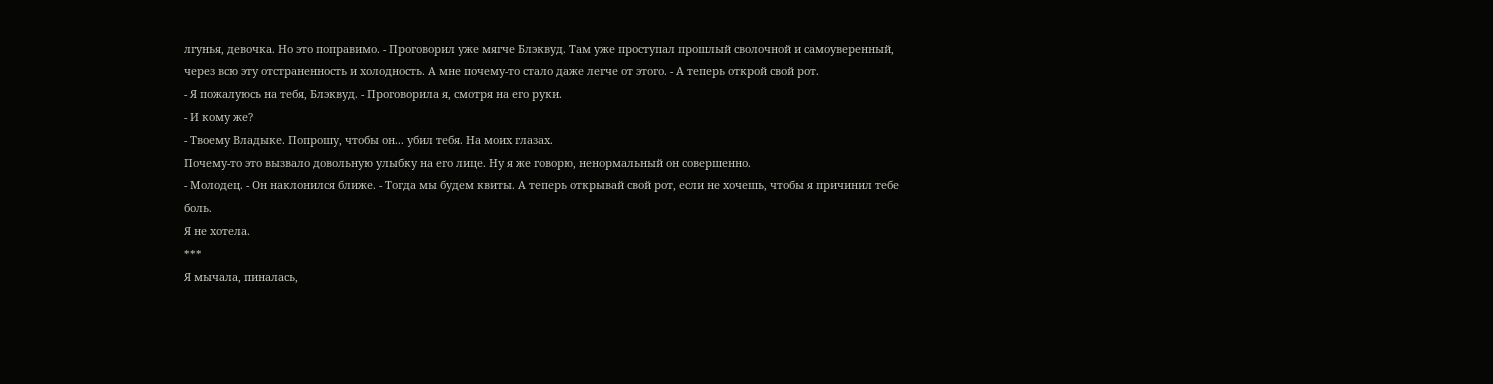лгунья, девочка. Но это поправимо. - Проговорил уже мягче Блэквуд. Там уже проступал прошлый сволочной и самоуверенный, через всю эту отстраненность и холодность. А мне почему-то стало даже легче от этого. - А теперь открой свой рот.
- Я пожалуюсь на тебя, Блэквуд. - Проговорила я, смотря на его руки.
- И кому же?
- Твоему Владыке. Попрошу, чтобы он... убил тебя. На моих глазах.
Почему-то это вызвало довольную улыбку на его лице. Ну я же говорю, ненормальный он совершенно.
- Молодец. - Он наклонился ближе. - Тогда мы будем квиты. А теперь открывай свой рот, если не хочешь, чтобы я причинил тебе боль.
Я не хотела.
***
Я мычала, пиналась,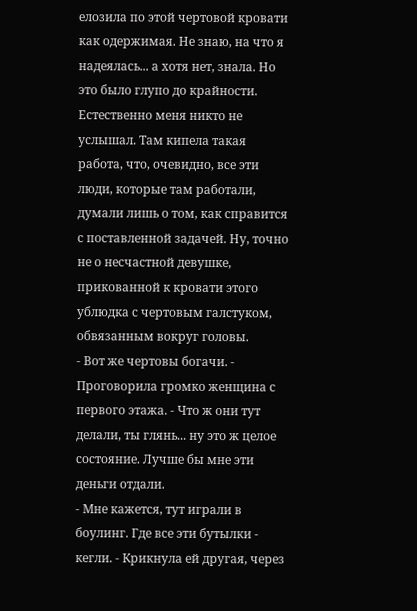елозила по этой чертовой кровати как одержимая. Не знаю, на что я надеялась... а хотя нет, знала. Но это было глупо до крайности. Естественно меня никто не услышал. Там кипела такая работа, что, очевидно, все эти люди, которые там работали, думали лишь о том, как справится с поставленной задачей. Ну, точно не о несчастной девушке, прикованной к кровати этого ублюдка с чертовым галстуком, обвязанным вокруг головы.
- Вот же чертовы богачи. - Проговорила громко женщина с первого этажа. - Что ж они тут делали, ты глянь... ну это ж целое состояние. Лучше бы мне эти деньги отдали.
- Мне кажется, тут играли в боулинг. Где все эти бутылки - кегли. - Крикнула ей другая, через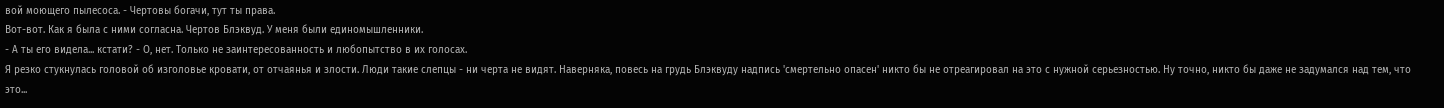вой моющего пылесоса. - Чертовы богачи, тут ты права.
Вот-вот. Как я была с ними согласна. Чертов Блэквуд. У меня были единомышленники.
- А ты его видела... кстати? - О, нет. Только не заинтересованность и любопытство в их голосах.
Я резко стукнулась головой об изголовье кровати, от отчаянья и злости. Люди такие слепцы - ни черта не видят. Наверняка, повесь на грудь Блэквуду надпись 'смертельно опасен' никто бы не отреагировал на это с нужной серьезностью. Ну точно, никто бы даже не задумался над тем, что это...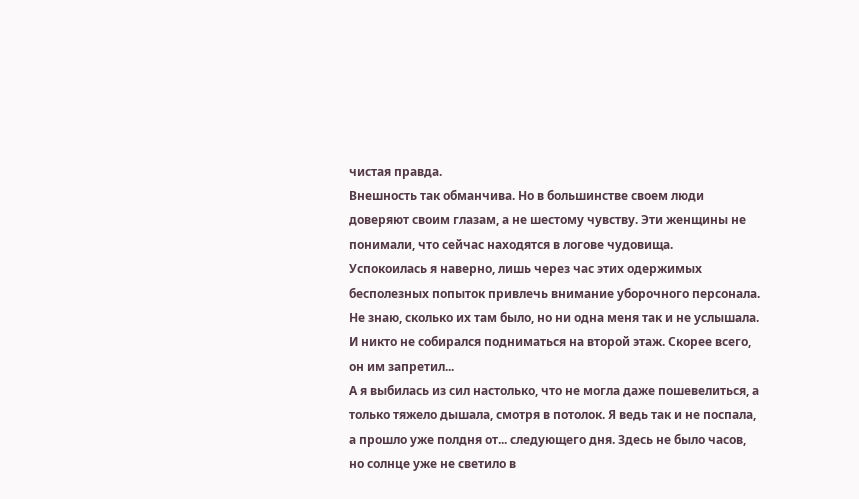чистая правда.
Внешность так обманчива. Но в большинстве своем люди доверяют своим глазам, а не шестому чувству. Эти женщины не понимали, что сейчас находятся в логове чудовища.
Успокоилась я наверно, лишь через час этих одержимых бесполезных попыток привлечь внимание уборочного персонала. Не знаю, сколько их там было, но ни одна меня так и не услышала. И никто не собирался подниматься на второй этаж. Скорее всего, он им запретил...
А я выбилась из сил настолько, что не могла даже пошевелиться, а только тяжело дышала, смотря в потолок. Я ведь так и не поспала, а прошло уже полдня от... следующего дня. Здесь не было часов, но солнце уже не светило в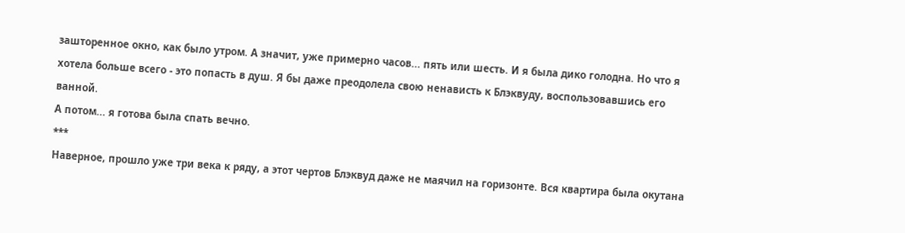зашторенное окно, как было утром. А значит, уже примерно часов... пять или шесть. И я была дико голодна. Но что я хотела больше всего - это попасть в душ. Я бы даже преодолела свою ненависть к Блэквуду, воспользовавшись его ванной.
А потом... я готова была спать вечно.
***
Наверное, прошло уже три века к ряду, а этот чертов Блэквуд даже не маячил на горизонте. Вся квартира была окутана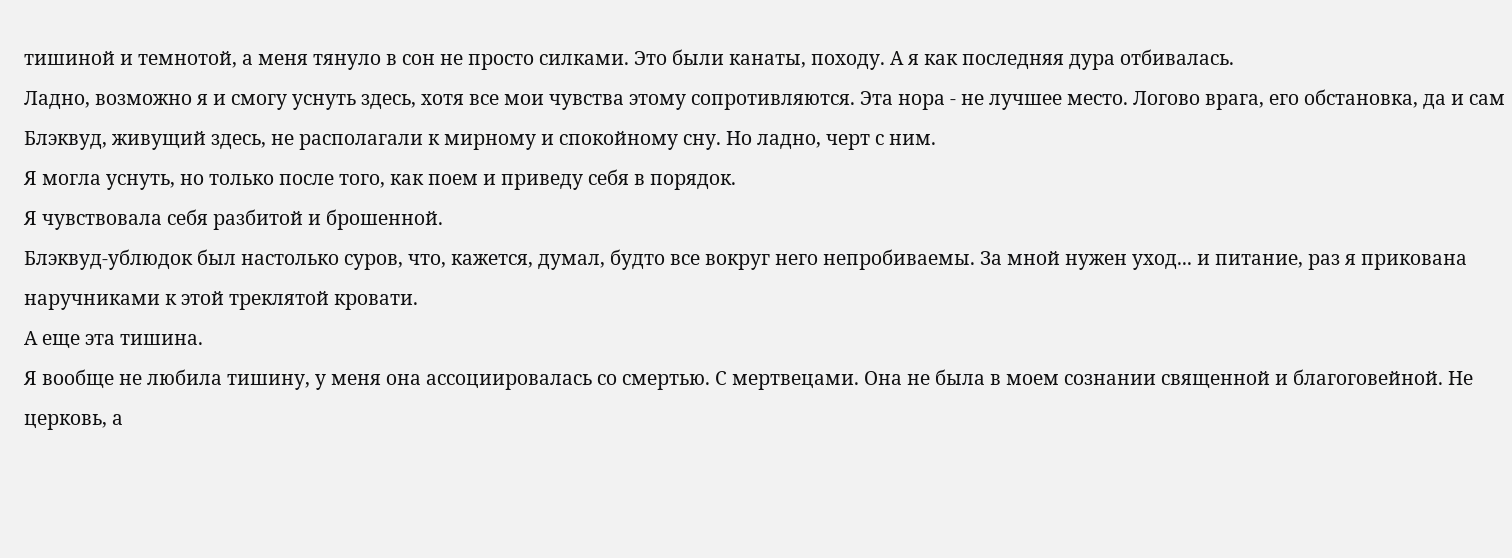тишиной и темнотой, а меня тянуло в сон не просто силками. Это были канаты, походу. А я как последняя дура отбивалась.
Ладно, возможно я и смогу уснуть здесь, хотя все мои чувства этому сопротивляются. Эта нора - не лучшее место. Логово врага, его обстановка, да и сам Блэквуд, живущий здесь, не располагали к мирному и спокойному сну. Но ладно, черт с ним.
Я могла уснуть, но только после того, как поем и приведу себя в порядок.
Я чувствовала себя разбитой и брошенной.
Блэквуд-ублюдок был настолько суров, что, кажется, думал, будто все вокруг него непробиваемы. За мной нужен уход... и питание, раз я прикована наручниками к этой треклятой кровати.
А еще эта тишина.
Я вообще не любила тишину, у меня она ассоциировалась со смертью. С мертвецами. Она не была в моем сознании священной и благоговейной. Не церковь, а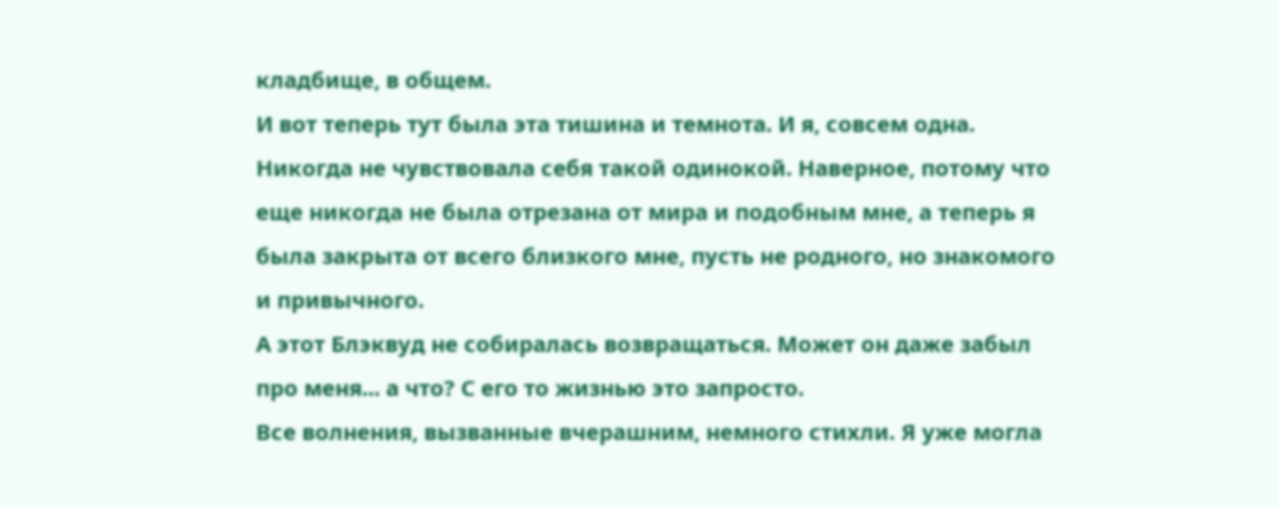кладбище, в общем.
И вот теперь тут была эта тишина и темнота. И я, совсем одна. Никогда не чувствовала себя такой одинокой. Наверное, потому что еще никогда не была отрезана от мира и подобным мне, а теперь я была закрыта от всего близкого мне, пусть не родного, но знакомого и привычного.
А этот Блэквуд не собиралась возвращаться. Может он даже забыл про меня... а что? С его то жизнью это запросто.
Все волнения, вызванные вчерашним, немного стихли. Я уже могла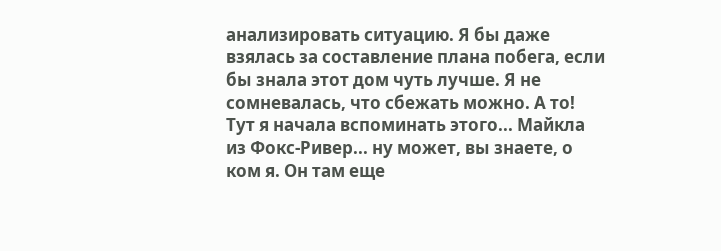анализировать ситуацию. Я бы даже взялась за составление плана побега, если бы знала этот дом чуть лучше. Я не сомневалась, что сбежать можно. А то!
Тут я начала вспоминать этого... Майкла из Фокс-Ривер... ну может, вы знаете, о ком я. Он там еще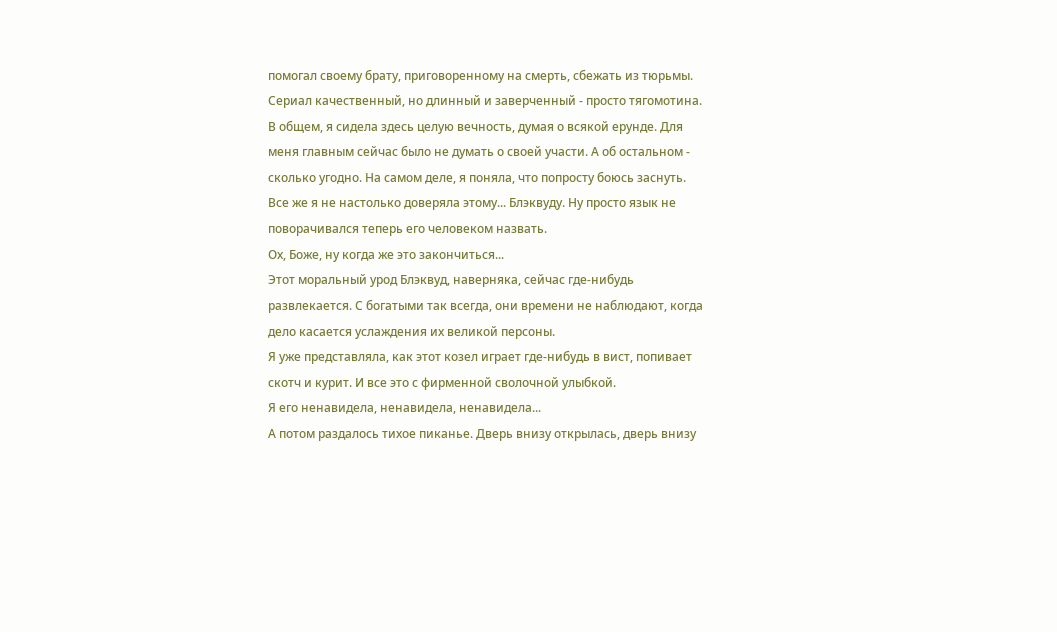помогал своему брату, приговоренному на смерть, сбежать из тюрьмы. Сериал качественный, но длинный и заверченный - просто тягомотина.
В общем, я сидела здесь целую вечность, думая о всякой ерунде. Для меня главным сейчас было не думать о своей участи. А об остальном - сколько угодно. На самом деле, я поняла, что попросту боюсь заснуть. Все же я не настолько доверяла этому... Блэквуду. Ну просто язык не поворачивался теперь его человеком назвать.
Ох, Боже, ну когда же это закончиться...
Этот моральный урод Блэквуд, наверняка, сейчас где-нибудь развлекается. С богатыми так всегда, они времени не наблюдают, когда дело касается услаждения их великой персоны.
Я уже представляла, как этот козел играет где-нибудь в вист, попивает скотч и курит. И все это с фирменной сволочной улыбкой.
Я его ненавидела, ненавидела, ненавидела...
А потом раздалось тихое пиканье. Дверь внизу открылась, дверь внизу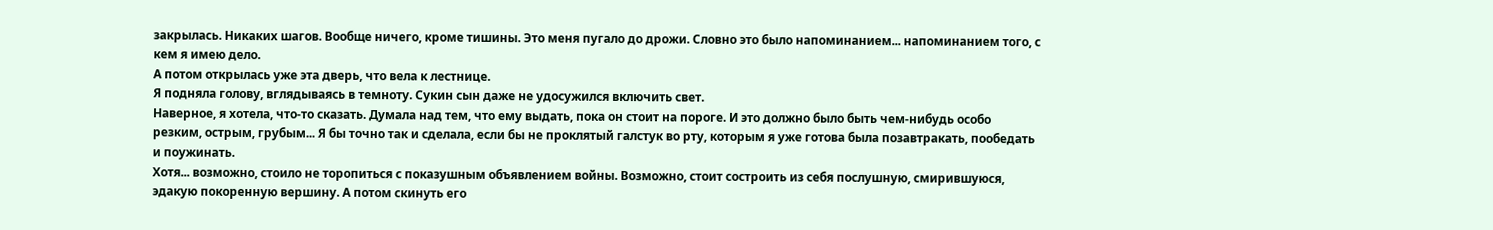закрылась. Никаких шагов. Вообще ничего, кроме тишины. Это меня пугало до дрожи. Словно это было напоминанием... напоминанием того, с кем я имею дело.
А потом открылась уже эта дверь, что вела к лестнице.
Я подняла голову, вглядываясь в темноту. Сукин сын даже не удосужился включить свет.
Наверное, я хотела, что-то сказать. Думала над тем, что ему выдать, пока он стоит на пороге. И это должно было быть чем-нибудь особо резким, острым, грубым... Я бы точно так и сделала, если бы не проклятый галстук во рту, которым я уже готова была позавтракать, пообедать и поужинать.
Хотя... возможно, стоило не торопиться с показушным объявлением войны. Возможно, стоит состроить из себя послушную, смирившуюся, эдакую покоренную вершину. А потом скинуть его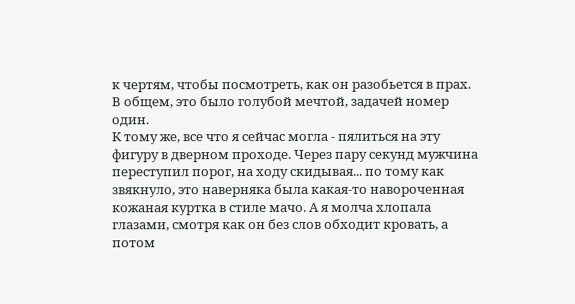к чертям, чтобы посмотреть, как он разобьется в прах.
В общем, это было голубой мечтой, задачей номер один.
К тому же, все что я сейчас могла - пялиться на эту фигуру в дверном проходе. Через пару секунд мужчина переступил порог, на ходу скидывая... по тому как звякнуло, это наверняка была какая-то навороченная кожаная куртка в стиле мачо. А я молча хлопала глазами, смотря как он без слов обходит кровать, а потом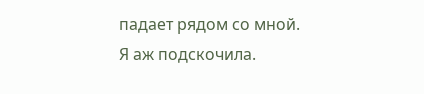падает рядом со мной.
Я аж подскочила.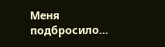Меня подбросило...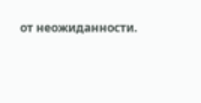от неожиданности.